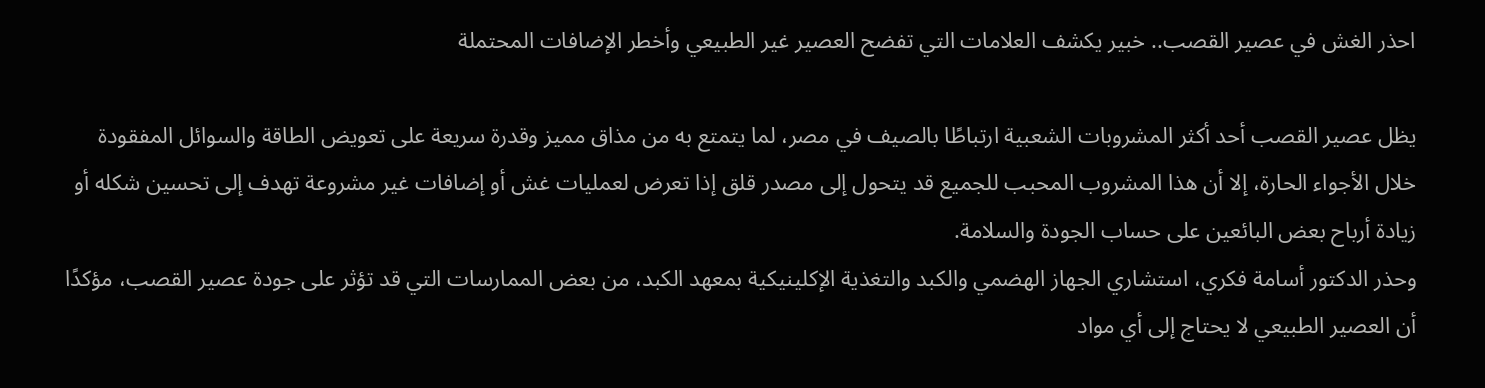احذر الغش في عصير القصب.. خبير يكشف العلامات التي تفضح العصير غير الطبيعي وأخطر الإضافات المحتملة

يظل عصير القصب أحد أكثر المشروبات الشعبية ارتباطًا بالصيف في مصر، لما يتمتع به من مذاق مميز وقدرة سريعة على تعويض الطاقة والسوائل المفقودة خلال الأجواء الحارة، إلا أن هذا المشروب المحبب للجميع قد يتحول إلى مصدر قلق إذا تعرض لعمليات غش أو إضافات غير مشروعة تهدف إلى تحسين شكله أو زيادة أرباح بعض البائعين على حساب الجودة والسلامة.
وحذر الدكتور أسامة فكري، استشاري الجهاز الهضمي والكبد والتغذية الإكلينيكية بمعهد الكبد، من بعض الممارسات التي قد تؤثر على جودة عصير القصب، مؤكدًا أن العصير الطبيعي لا يحتاج إلى أي مواد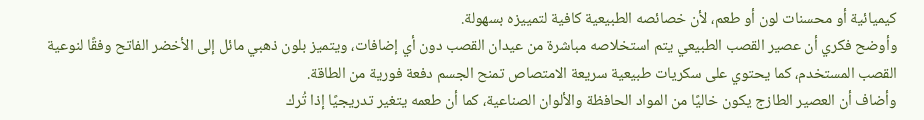كيميائية أو محسنات لون أو طعم، لأن خصائصه الطبيعية كافية لتمييزه بسهولة.
وأوضح فكري أن عصير القصب الطبيعي يتم استخلاصه مباشرة من عيدان القصب دون أي إضافات، ويتميز بلون ذهبي مائل إلى الأخضر الفاتح وفقًا لنوعية القصب المستخدم، كما يحتوي على سكريات طبيعية سريعة الامتصاص تمنح الجسم دفعة فورية من الطاقة.
وأضاف أن العصير الطازج يكون خاليًا من المواد الحافظة والألوان الصناعية، كما أن طعمه يتغير تدريجيًا إذا تُرك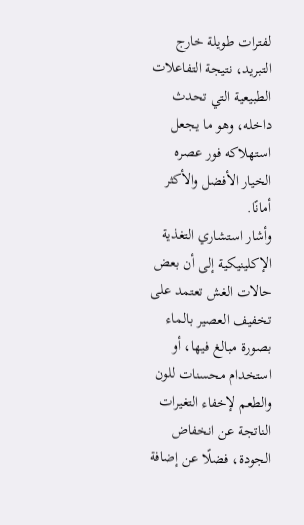لفترات طويلة خارج التبريد، نتيجة التفاعلات الطبيعية التي تحدث داخله، وهو ما يجعل استهلاكه فور عصره الخيار الأفضل والأكثر أمانًا.
وأشار استشاري التغذية الإكلينيكية إلى أن بعض حالات الغش تعتمد على تخفيف العصير بالماء بصورة مبالغ فيها، أو استخدام محسنات للون والطعم لإخفاء التغيرات الناتجة عن انخفاض الجودة، فضلًا عن إضافة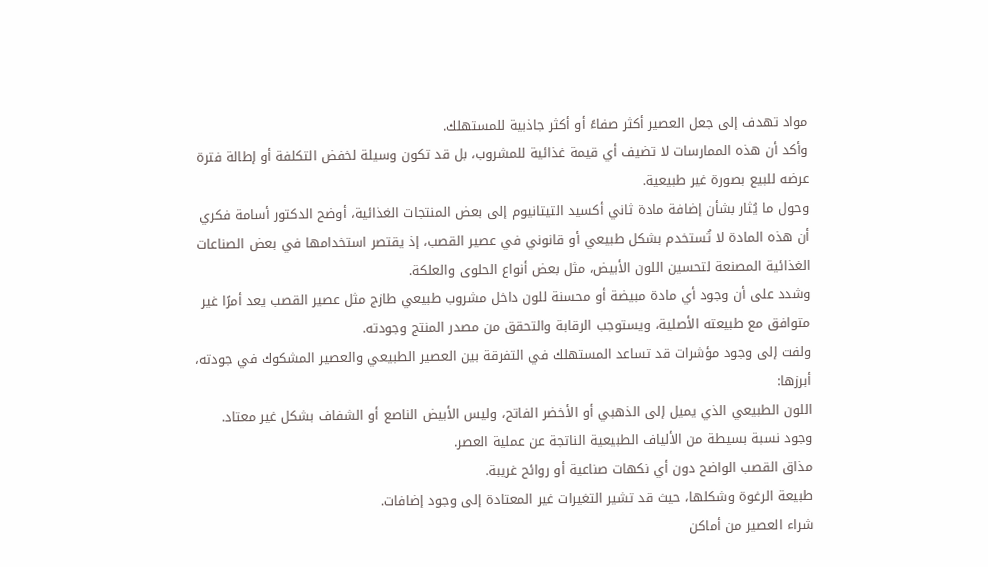مواد تهدف إلى جعل العصير أكثر صفاءً أو أكثر جاذبية للمستهلك.
وأكد أن هذه الممارسات لا تضيف أي قيمة غذائية للمشروب، بل قد تكون وسيلة لخفض التكلفة أو إطالة فترة عرضه للبيع بصورة غير طبيعية.
وحول ما يُثار بشأن إضافة مادة ثاني أكسيد التيتانيوم إلى بعض المنتجات الغذائية، أوضح الدكتور أسامة فكري أن هذه المادة لا تُستخدم بشكل طبيعي أو قانوني في عصير القصب، إذ يقتصر استخدامها في بعض الصناعات الغذائية المصنعة لتحسين اللون الأبيض، مثل بعض أنواع الحلوى والعلكة.
وشدد على أن وجود أي مادة مبيضة أو محسنة للون داخل مشروب طبيعي طازج مثل عصير القصب يعد أمرًا غير متوافق مع طبيعته الأصلية، ويستوجب الرقابة والتحقق من مصدر المنتج وجودته.
ولفت إلى وجود مؤشرات قد تساعد المستهلك في التفرقة بين العصير الطبيعي والعصير المشكوك في جودته، أبرزها:
اللون الطبيعي الذي يميل إلى الذهبي أو الأخضر الفاتح، وليس الأبيض الناصع أو الشفاف بشكل غير معتاد.
وجود نسبة بسيطة من الألياف الطبيعية الناتجة عن عملية العصر.
مذاق القصب الواضح دون أي نكهات صناعية أو روائح غريبة.
طبيعة الرغوة وشكلها، حيث قد تشير التغيرات غير المعتادة إلى وجود إضافات.
شراء العصير من أماكن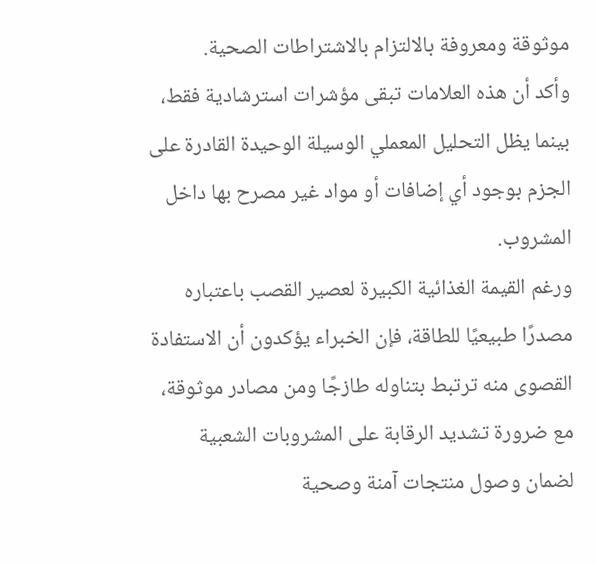موثوقة ومعروفة بالالتزام بالاشتراطات الصحية.
وأكد أن هذه العلامات تبقى مؤشرات استرشادية فقط، بينما يظل التحليل المعملي الوسيلة الوحيدة القادرة على الجزم بوجود أي إضافات أو مواد غير مصرح بها داخل المشروب.
ورغم القيمة الغذائية الكبيرة لعصير القصب باعتباره مصدرًا طبيعيًا للطاقة، فإن الخبراء يؤكدون أن الاستفادة القصوى منه ترتبط بتناوله طازجًا ومن مصادر موثوقة، مع ضرورة تشديد الرقابة على المشروبات الشعبية لضمان وصول منتجات آمنة وصحية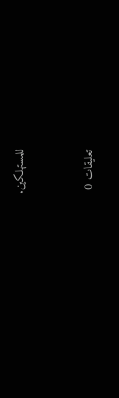للمستهلكين.


تعليقات 0